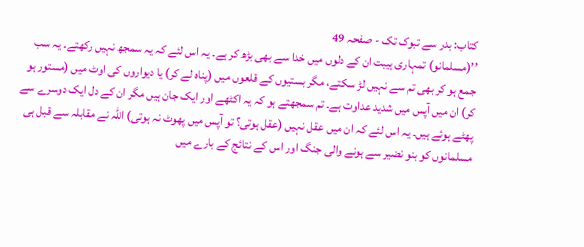کتاب: بدر سے تبوک تک - صفحہ 49
’’(مسلمانو) تمہاری ہیبت ان کے دلوں میں خدا سے بھی بڑھ کر ہے۔ یہ اس لئے کہ یہ سمجھ نہیں رکھتے۔ یہ سب جمع ہو کر بھی تم سے نہیں لڑ سکتے، مگر بستیوں کے قلعوں میں (پناہ لے کر) یا دیواروں کی اوٹ میں (مستور ہو کر) ان میں آپس میں شدید عداوت ہے۔ تم سمجھتے ہو کہ یہ اکٹھے اور ایک جان ہیں مگر ان کے دل ایک دوسرے سے پھٹے ہوئے ہیں۔ یہ اس لئے کہ ان میں عقل نہیں (عقل ہوتی؟ تو آپس میں پھوٹ نہ ہوتی) اللہ نے مقابلہ سے قبل ہی مسلمانوں کو بنو نضیر سے ہونے والی جنگ اور اس کے نتائج کے بارے میں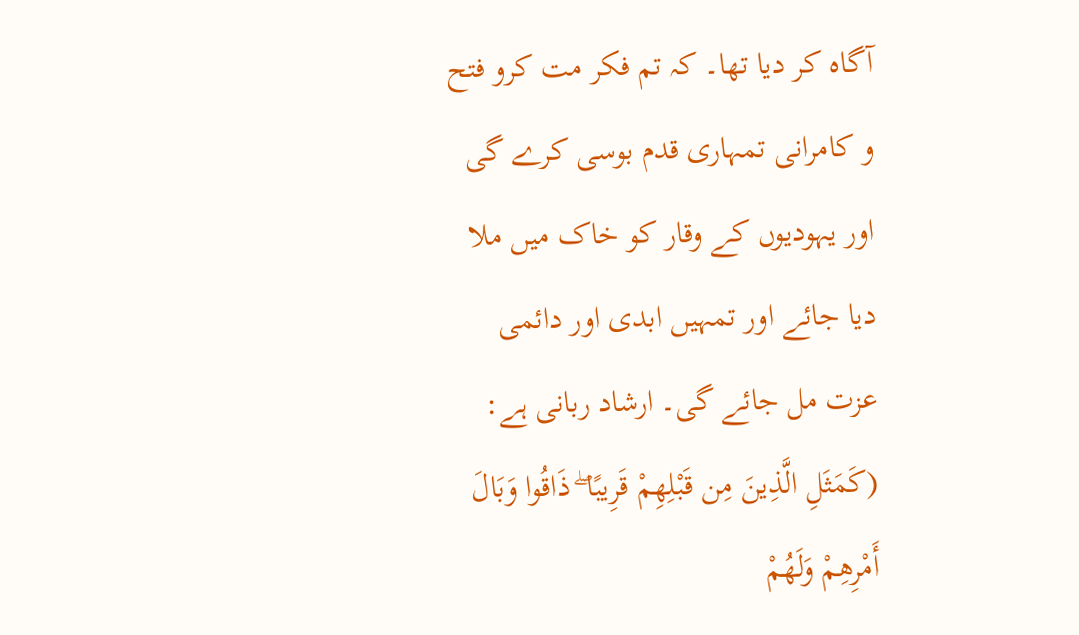آگاہ کر دیا تھا۔ کہ تم فکر مت کرو فتح و کامرانی تمہاری قدم بوسی کرے گی اور یہودیوں کے وقار کو خاک میں ملا دیا جائے اور تمہیں ابدی اور دائمی عزت مل جائے گی۔ ارشاد ربانی ہے: (كَمَثَلِ الَّذِينَ مِن قَبْلِهِمْ قَرِيبًا ۖ ذَاقُوا وَبَالَ أَمْرِهِمْ وَلَهُمْ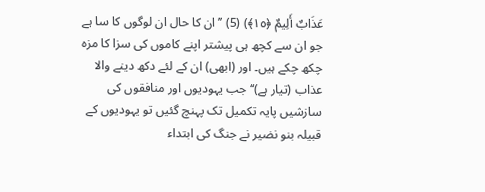عَذَابٌ أَلِيمٌ ﴿١٥﴾) (5) ’’ان کا حال ان لوگوں کا سا ہے جو ان سے کچھ ہی پیشتر اپنے کاموں کی سزا کا مزہ چکھ چکے ہیں۔ اور (ابھی) ان کے لئے دکھ دینے والا عذاب (تیار ہے)‘‘ جب یہودیوں اور منافقوں کی سازشیں پایہ تکمیل تک پہنچ گئیں تو یہودیوں کے قبیلہ بنو نضیر نے جنگ کی ابتداء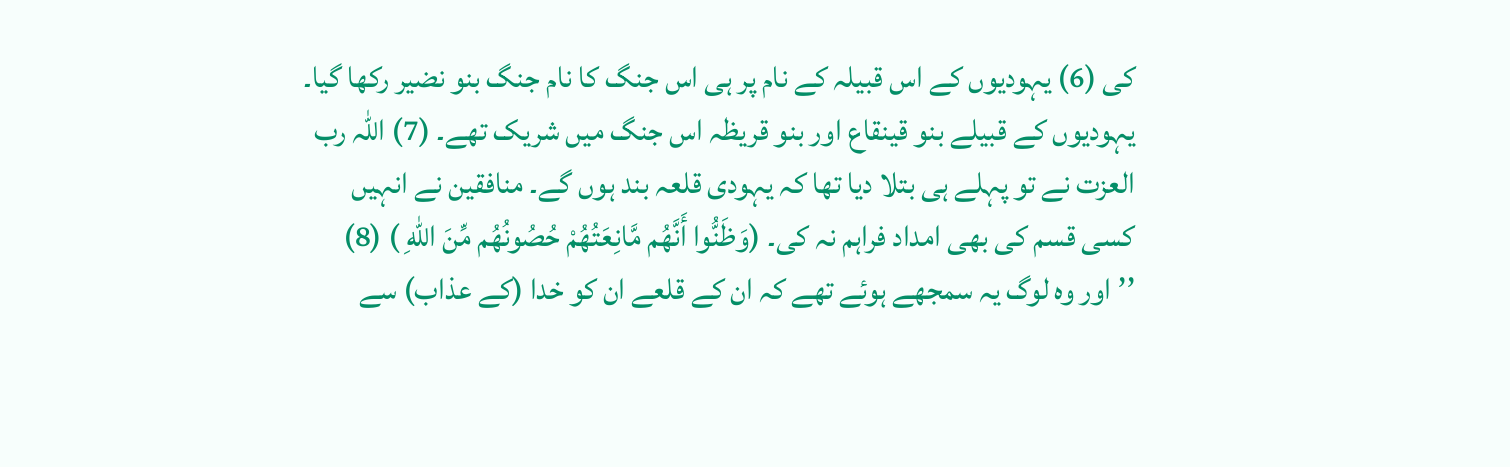کی (6) یہودیوں کے اس قبیلہ کے نام پر ہی اس جنگ کا نام جنگ بنو نضیر رکھا گیا۔ یہودیوں کے قبیلے بنو قینقاع اور بنو قریظہ اس جنگ میں شریک تھے۔ (7) اللہ رب العزت نے تو پہلے ہی بتلا دیا تھا کہ یہودی قلعہ بند ہوں گے۔ منافقین نے انہیں کسی قسم کی بھی امداد فراہم نہ کی۔ (وَظَنُّوا أَنَّهُم مَّانِعَتُهُمْ حُصُونُهُم مِّنَ اللّٰهِ ) (8) ’’اور وہ لوگ یہ سمجھے ہوئے تھے کہ ان کے قلعے ان کو خدا (کے عذاب) سے